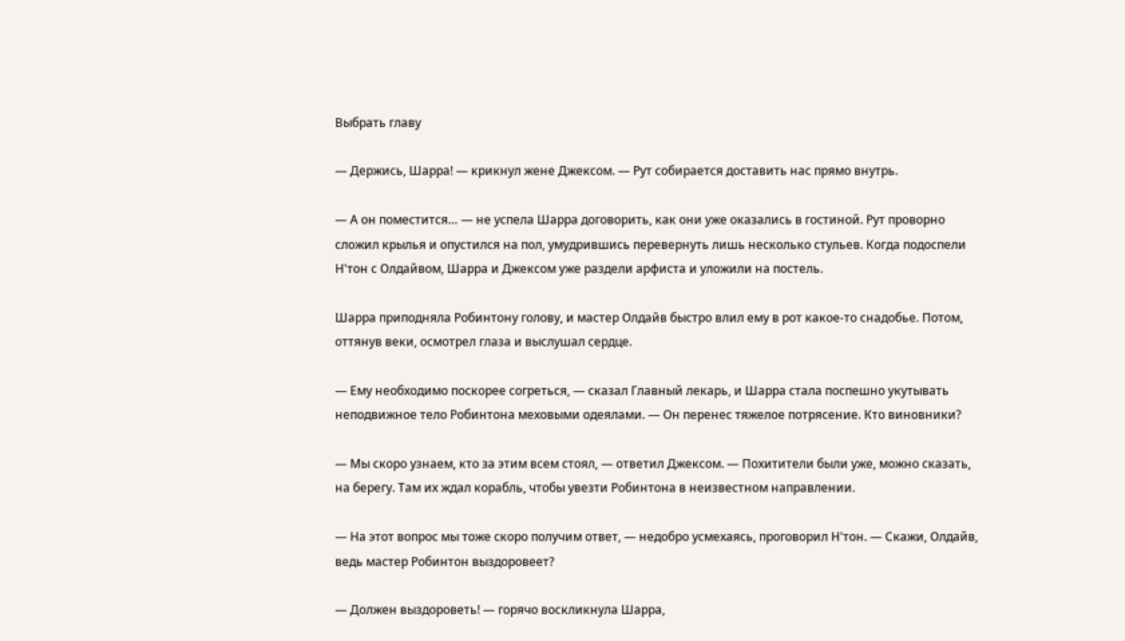Выбрать главу

— Держись, Шарра! — крикнул жене Джексом. — Рут собирается доставить нас прямо внутрь.

— А он поместится… — не успела Шарра договорить, как они уже оказались в гостиной. Рут проворно сложил крылья и опустился на пол, умудрившись перевернуть лишь несколько стульев. Когда подоспели Н'тон с Олдайвом, Шарра и Джексом уже раздели арфиста и уложили на постель.

Шарра приподняла Робинтону голову, и мастер Олдайв быстро влил ему в рот какое-то снадобье. Потом, оттянув веки, осмотрел глаза и выслушал сердце.

— Ему необходимо поскорее согреться, — сказал Главный лекарь, и Шарра стала поспешно укутывать неподвижное тело Робинтона меховыми одеялами. — Он перенес тяжелое потрясение. Кто виновники?

— Мы скоро узнаем, кто за этим всем стоял, — ответил Джексом. — Похитители были уже, можно сказать, на берегу. Там их ждал корабль, чтобы увезти Робинтона в неизвестном направлении.

— На этот вопрос мы тоже скоро получим ответ, — недобро усмехаясь, проговорил Н'тон. — Скажи, Олдайв, ведь мастер Робинтон выздоровеет?

— Должен выздороветь! — горячо воскликнула Шарра,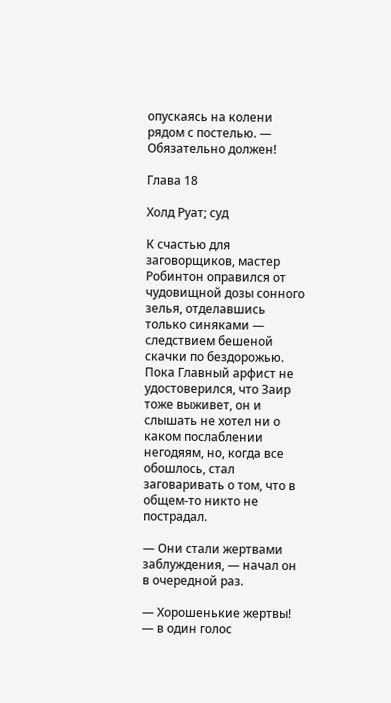опускаясь на колени рядом с постелью. — Обязательно должен!

Глава 18

Холд Руат; суд

К счастью для заговорщиков, мастер Робинтон оправился от чудовищной дозы сонного зелья, отделавшись только синяками — следствием бешеной скачки по бездорожью. Пока Главный арфист не удостоверился, что Заир тоже выживет, он и слышать не хотел ни о каком послаблении негодяям, но, когда все обошлось, стал заговаривать о том, что в общем-то никто не пострадал.

— Они стали жертвами заблуждения, — начал он в очередной раз.

— Хорошенькие жертвы! — в один голос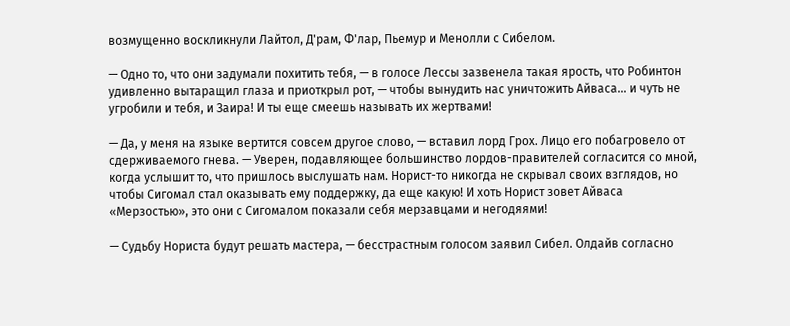возмущенно воскликнули Лайтол, Д'рам, Ф'лар, Пьемур и Менолли с Сибелом.

— Одно то, что они задумали похитить тебя, — в голосе Лессы зазвенела такая ярость, что Робинтон удивленно вытаращил глаза и приоткрыл рот, — чтобы вынудить нас уничтожить Айваса… и чуть не угробили и тебя, и Заира! И ты еще смеешь называть их жертвами!

— Да, у меня на языке вертится совсем другое слово, — вставил лорд Грох. Лицо его побагровело от сдерживаемого гнева. — Уверен, подавляющее большинство лордов-правителей согласится со мной, когда услышит то, что пришлось выслушать нам. Норист-то никогда не скрывал своих взглядов, но чтобы Сигомал стал оказывать ему поддержку, да еще какую! И хоть Норист зовет Айваса «Мерзостью», это они с Сигомалом показали себя мерзавцами и негодяями!

— Судьбу Нориста будут решать мастера, — бесстрастным голосом заявил Сибел. Олдайв согласно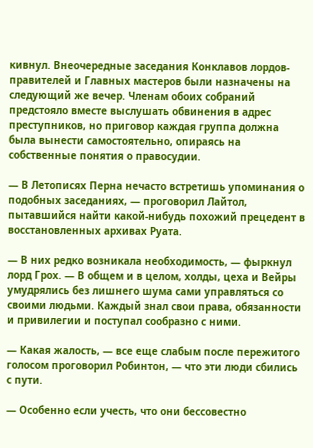кивнул. Внеочередные заседания Конклавов лордов-правителей и Главных мастеров были назначены на следующий же вечер. Членам обоих собраний предстояло вместе выслушать обвинения в адрес преступников, но приговор каждая группа должна была вынести самостоятельно, опираясь на собственные понятия о правосудии.

— В Летописях Перна нечасто встретишь упоминания о подобных заседаниях, — проговорил Лайтол, пытавшийся найти какой-нибудь похожий прецедент в восстановленных архивах Руата.

— В них редко возникала необходимость, — фыркнул лорд Грох. — В общем и в целом, холды, цеха и Вейры умудрялись без лишнего шума сами управляться со своими людьми. Каждый знал свои права, обязанности и привилегии и поступал сообразно с ними.

— Какая жалость, — все еще слабым после пережитого голосом проговорил Робинтон, — что эти люди сбились с пути.

— Особенно если учесть, что они бессовестно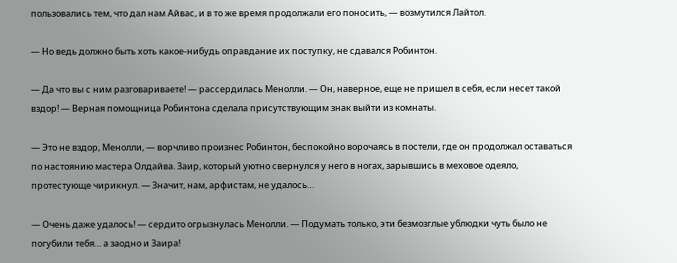пользовались тем, что дал нам Айвас, и в то же время продолжали его поносить, — возмутился Лайтол.

— Но ведь должно быть хоть какое-нибудь оправдание их поступку, не сдавался Робинтон.

— Да что вы с ним разговариваете! — рассердилась Менолли. — Он, наверное, еще не пришел в себя, если несет такой вздор! — Верная помощница Робинтона сделала присутствующим знак выйти из комнаты.

— Это не вздор, Менолли, — ворчливо произнес Робинтон, беспокойно ворочаясь в постели, где он продолжал оставаться по настоянию мастера Олдайва. Заир, который уютно свернулся у него в ногах, зарывшись в меховое одеяло, протестующе чирикнул. — Значит, нам, арфистам, не удалось…

— Очень даже удалось! — сердито огрызнулась Менолли. — Подумать только, эти безмозглые ублюдки чуть было не погубили тебя… а заодно и Заира!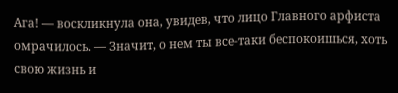Ага! — воскликнула она, увидев, что лицо Главного арфиста омрачилось. — Значит, о нем ты все-таки беспокоишься, хоть свою жизнь и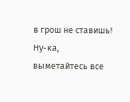в грош не ставишь! Ну-ка, выметайтесь все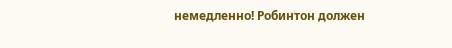немедленно! Робинтон должен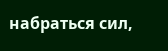набраться сил,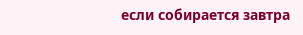если собирается завтра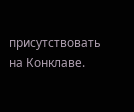присутствовать на Конклаве.